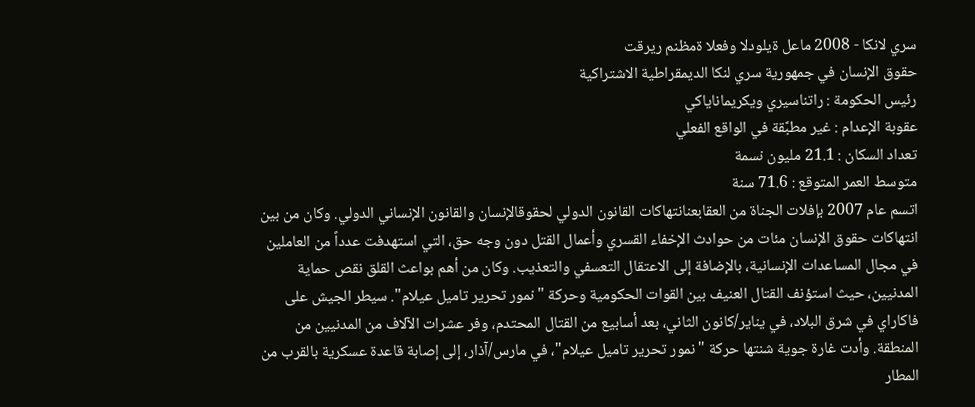سري لانكا - 2008 ماعل ةيلودلا وفعلا ةمظنم ريرقت
حقوق الإنسان في جمهورية سري لنكا الديمقراطية الاشتراكية
رئيس الحكومة : راتناسيري ويكريماناياكي
عقوبة الإعدام : غير مطبَّقة في الواقع الفعلي
تعداد السكان : 21.1 مليون نسمة
متوسط العمر المتوقع : 71.6 سنة
اتسم عام 2007 بإفلات الجناة من العقابعنانتهاكات القانون الدولي لحقوقالإنسان والقانون الإنساني الدولي. وكان من بين انتهاكات حقوق الإنسان مئات من حوادث الإخفاء القسري وأعمال القتل دون وجه حق، التي استهدفت عدداً من العاملين في مجال المساعدات الإنسانية، بالإضافة إلى الاعتقال التعسفي والتعذيب. وكان من أهم بواعث القلق نقص حماية المدنيين، حيث استؤنف القتال العنيف بين القوات الحكومية وحركة "نمور تحرير تاميل عيلام". سيطر الجيش على فاكاراي في شرق البلاد، في يناير/كانون الثاني، بعد أسابيع من القتال المحتدم، وفر عشرات الآلاف من المدنيين من المنطقة. وأدت غارة جوية شنتها حركة "نمور تحرير تاميل عيلام"، في مارس/آذار، إلى إصابة قاعدة عسكرية بالقرب من المطار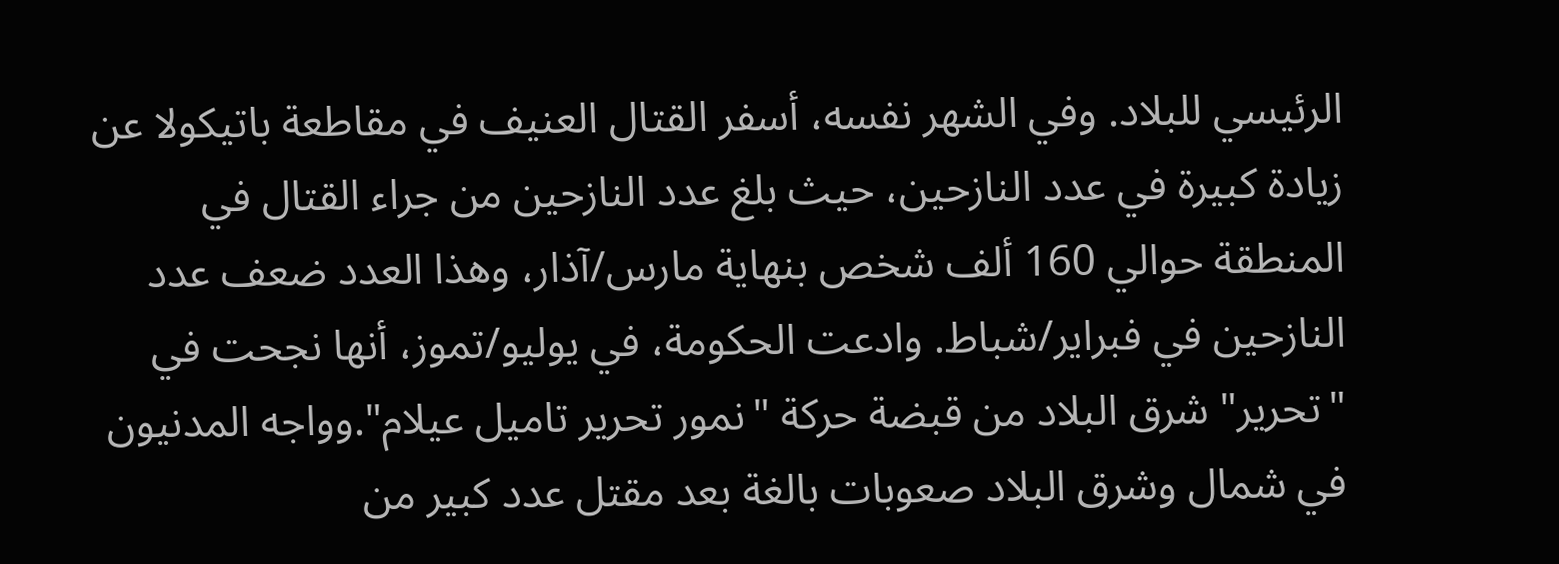الرئيسي للبلاد. وفي الشهر نفسه، أسفر القتال العنيف في مقاطعة باتيكولا عن زيادة كبيرة في عدد النازحين، حيث بلغ عدد النازحين من جراء القتال في المنطقة حوالي 160 ألف شخص بنهاية مارس/آذار، وهذا العدد ضعف عدد النازحين في فبراير/شباط. وادعت الحكومة، في يوليو/تموز، أنها نجحت في "تحرير" شرق البلاد من قبضة حركة "نمور تحرير تاميل عيلام".وواجه المدنيون في شمال وشرق البلاد صعوبات بالغة بعد مقتل عدد كبير من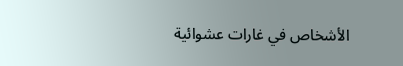الأشخاص في غارات عشوائية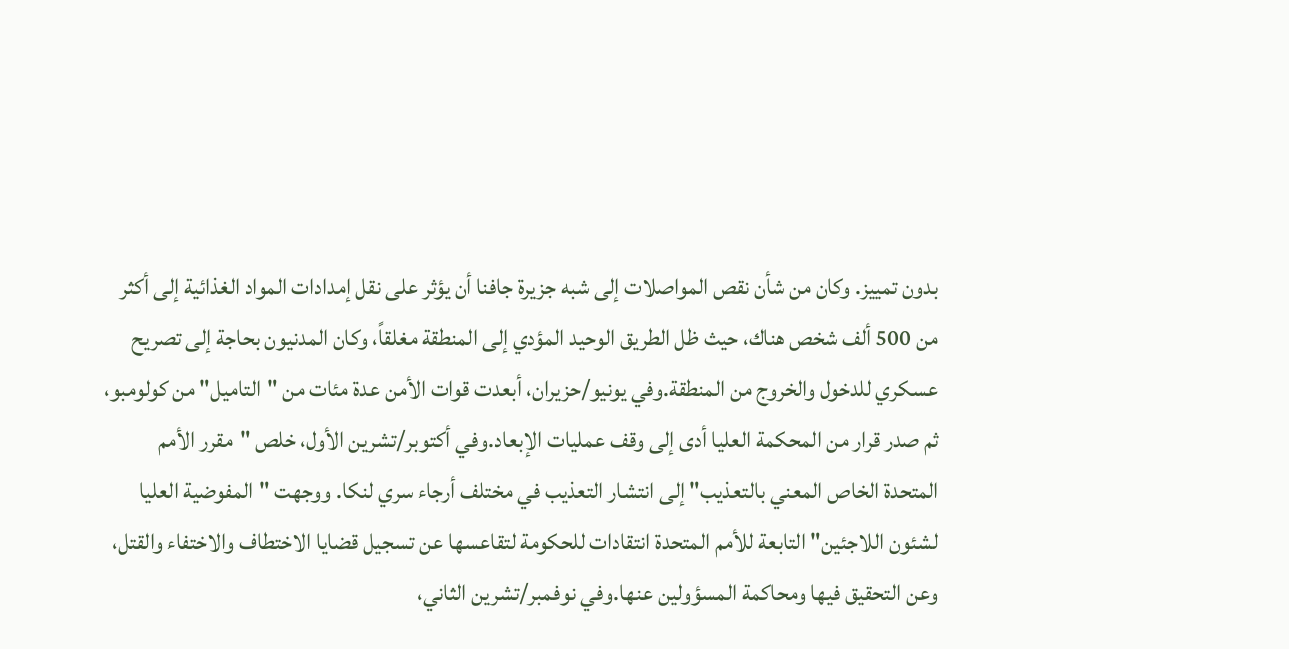بدون تمييز. وكان من شأن نقص المواصلات إلى شبه جزيرة جافنا أن يؤثر على نقل إمدادات المواد الغذائية إلى أكثر من 500 ألف شخص هناك، حيث ظل الطريق الوحيد المؤدي إلى المنطقة مغلقاً، وكان المدنيون بحاجة إلى تصريح عسكري للدخول والخروج من المنطقة.وفي يونيو/حزيران، أبعدت قوات الأمن عدة مئات من "التاميل" من كولومبو، ثم صدر قرار من المحكمة العليا أدى إلى وقف عمليات الإبعاد.وفي أكتوبر/تشرين الأول، خلص "مقرر الأمم المتحدة الخاص المعني بالتعذيب" إلى انتشار التعذيب في مختلف أرجاء سري لنكا. ووجهت "المفوضية العليا لشئون اللاجئين" التابعة للأمم المتحدة انتقادات للحكومة لتقاعسها عن تسجيل قضايا الاختطاف والاختفاء والقتل، وعن التحقيق فيها ومحاكمة المسؤولين عنها.وفي نوفمبر/تشرين الثاني،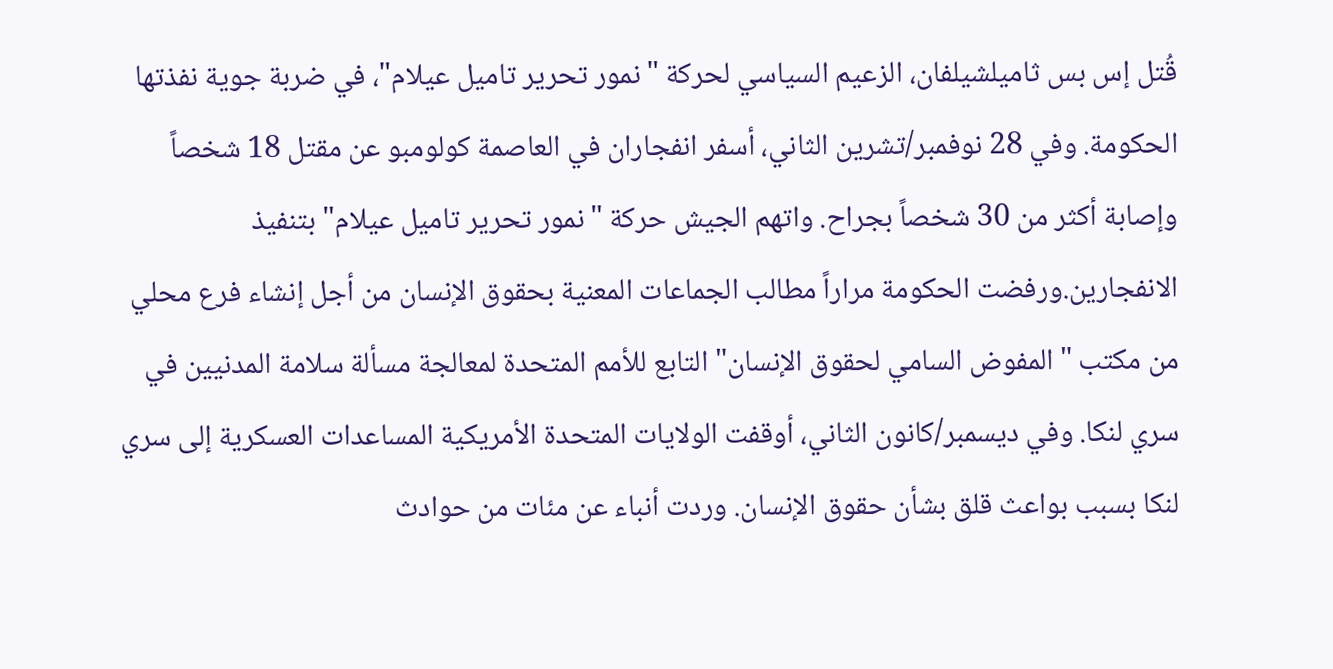قُتل إس بس ثاميلشيلفان، الزعيم السياسي لحركة "نمور تحرير تاميل عيلام"، في ضربة جوية نفذتها الحكومة. وفي 28 نوفمبر/تشرين الثاني، أسفر انفجاران في العاصمة كولومبو عن مقتل 18 شخصاً وإصابة أكثر من 30 شخصاً بجراح. واتهم الجيش حركة "نمور تحرير تاميل عيلام" بتنفيذ الانفجارين.ورفضت الحكومة مراراً مطالب الجماعات المعنية بحقوق الإنسان من أجل إنشاء فرع محلي من مكتب "المفوض السامي لحقوق الإنسان" التابع للأمم المتحدة لمعالجة مسألة سلامة المدنيين في سري لنكا. وفي ديسمبر/كانون الثاني، أوقفت الولايات المتحدة الأمريكية المساعدات العسكرية إلى سري لنكا بسبب بواعث قلق بشأن حقوق الإنسان. وردت أنباء عن مئات من حوادث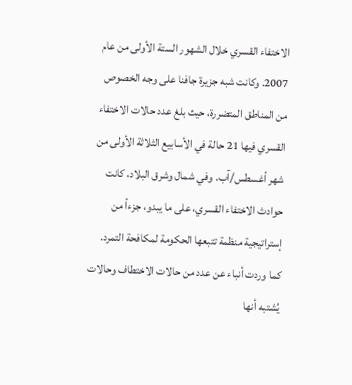الاختفاء القسري خلال الشهور الستة الأولى من عام 2007. وكانت شبه جزيرة جافنا على وجه الخصوص من المناطق المتضررة، حيث بلغ عدد حالات الاختفاء القسري فيها 21 حالة في الأسابيع الثلاثة الأولى من شهر أغسطس/آب. وفي شمال وشرق البلاد، كانت حوادث الاختفاء القسري، على ما يبدو، جزءاً من إستراتيجية منظمة تتبعها الحكومة لمكافحة التمرد. كما وردت أنباء عن عدد من حالات الاختطاف وحالات يُشتبه أنها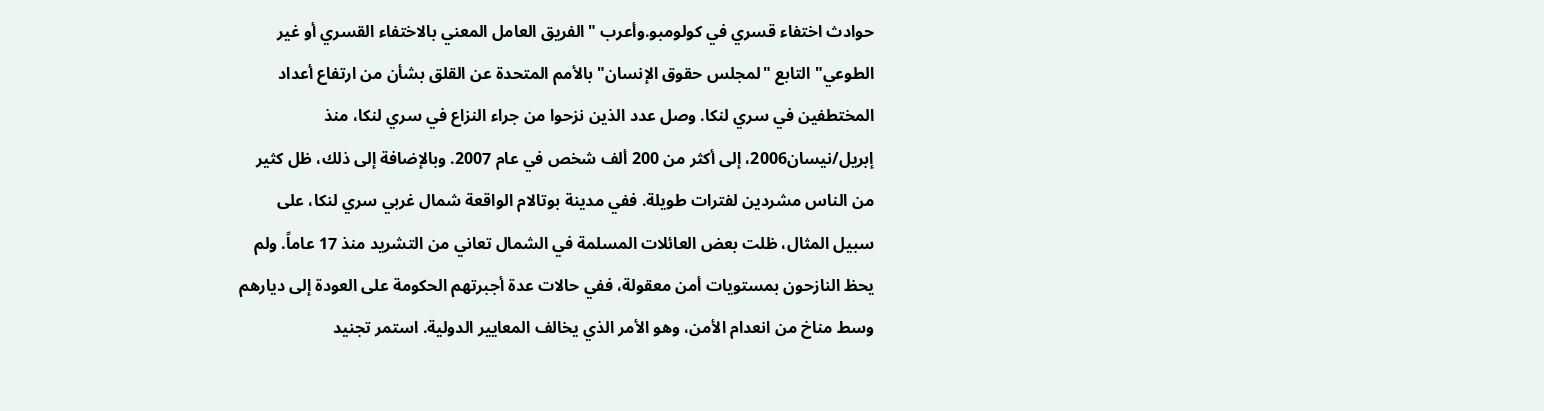حوادث اختفاء قسري في كولومبو.وأعرب "الفريق العامل المعني بالاختفاء القسري أو غير الطوعي" التابع "لمجلس حقوق الإنسان" بالأمم المتحدة عن القلق بشأن من ارتفاع أعداد المختطفين في سري لنكا. وصل عدد الذين نزحوا من جراء النزاع في سري لنكا، منذ إبريل/نيسان2006، إلى أكثر من 200 ألف شخص في عام 2007. وبالإضافة إلى ذلك، ظل كثير من الناس مشردين لفترات طويلة. ففي مدينة بوتالام الواقعة شمال غربي سري لنكا، على سبيل المثال، ظلت بعض العائلات المسلمة في الشمال تعاني من التشريد منذ 17 عاماً. ولم يحظ النازحون بمستويات أمن معقولة، ففي حالات عدة أجبرتهم الحكومة على العودة إلى ديارهم وسط مناخ من انعدام الأمن، وهو الأمر الذي يخالف المعايير الدولية. استمر تجنيد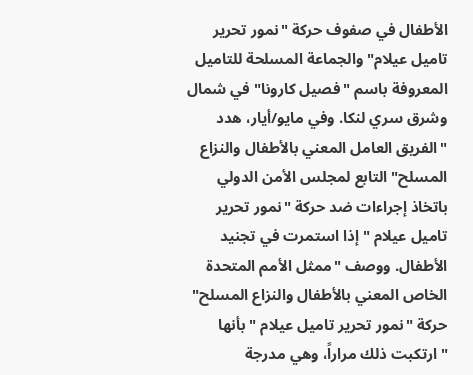الأطفال في صفوف حركة "نمور تحرير تاميل عيلام" والجماعة المسلحة للتاميل المعروفة باسم "فصيل كارونا" في شمال وشرق سري لنكا. وفي مايو/أيار، هدد "الفريق العامل المعني بالأطفال والنزاع المسلح" التابع لمجلس الأمن الدولي باتخاذ إجراءات ضد حركة "نمور تحرير تاميل عيلام " إذا استمرت في تجنيد الأطفال. ووصف "ممثل الأمم المتحدة الخاص المعني بالأطفال والنزاع المسلح" حركة "نمور تحرير تاميل عيلام " بأنها "ارتكبت ذلك مراراً، وهي مدرجة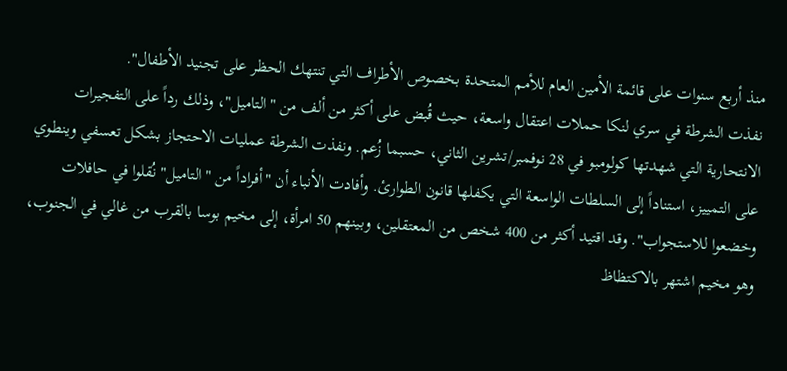منذ أربع سنوات على قائمة الأمين العام للأمم المتحدة بخصوص الأطراف التي تنتهك الحظر على تجنيد الأطفال".
نفذت الشرطة في سري لنكا حملات اعتقال واسعة، حيث قُبض على أكثر من ألف من "التاميل"، وذلك رداً على التفجيرات الانتحارية التي شهدتها كولومبو في 28 نوفمبر/تشرين الثاني، حسبما زُعم. ونفذت الشرطة عمليات الاحتجاز بشكل تعسفي وينطوي على التمييز، استناداً إلى السلطات الواسعة التي يكفلها قانون الطوارئ. وأفادت الأنباء أن "أفراداً من "التاميل" نُقلوا في حافلات وخضعوا للاستجواب". وقد اقتيد أكثر من 400 شخص من المعتقلين، وبينهم 50 امرأة، إلى مخيم بوسا بالقرب من غالي في الجنوب، وهو مخيم اشتهر بالاكتظاظ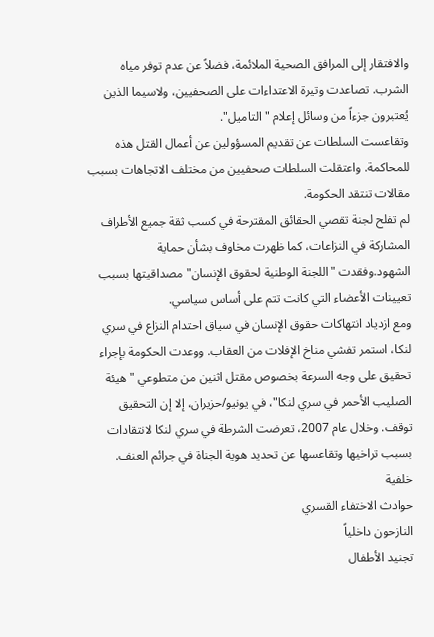والافتقار إلى المرافق الصحية الملائمة، فضلاً عن عدم توفر مياه الشرب. تصاعدت وتيرة الاعتداءات على الصحفيين، ولاسيما الذين يُعتبرون جزءاً من وسائل إعلام "التاميل".
وتقاعست السلطات عن تقديم المسؤولين عن أعمال القتل هذه للمحاكمة. واعتقلت السلطات صحفيين من مختلف الاتجاهات بسبب مقالات تنتقد الحكومة.
لم تفلح لجنة تقصي الحقائق المقترحة في كسب ثقة جميع الأطراف المشاركة في النزاعات، كما ظهرت مخاوف بشأن حماية الشهود.وفقدت "اللجنة الوطنية لحقوق الإنسان" مصداقيتها بسبب تعيينات الأعضاء التي كانت تتم على أساس سياسي.
ومع ازدياد انتهاكات حقوق الإنسان في سياق احتدام النزاع في سري لنكا، استمر تفشي مناخ الإفلات من العقاب. ووعدت الحكومة بإجراء تحقيق على وجه السرعة بخصوص مقتل اثنين من متطوعي "هيئة الصليب الأحمر في سري لنكا"، في يونيو/حزيران، إلا إن التحقيق توقف. وخلال عام 2007، تعرضت الشرطة في سري لنكا لانتقادات بسبب تراخيها وتقاعسها عن تحديد هوية الجناة في جرائم العنف.
خلفية
حوادث الاختفاء القسري
النازحون داخلياً
تجنيد الأطفال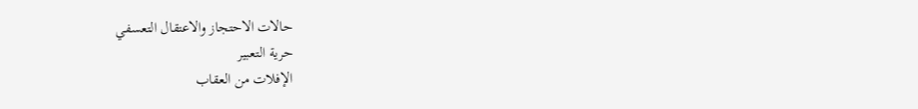حالات الاحتجاز والاعتقال التعسفي
حرية التعبير
الإفلات من العقاب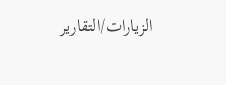الزيارات/التقارير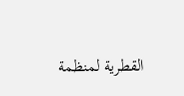القطرية لمنظمة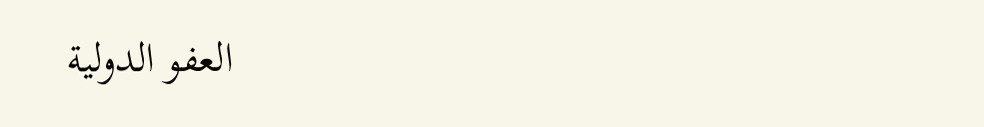العفو الدولية